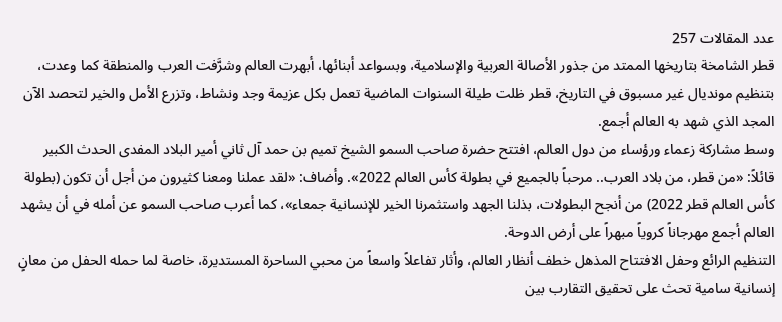عدد المقالات 257
قطر الشامخة بتاريخها الممتد من جذور الأصالة العربية والإسلامية، وبسواعد أبنائها، أبهرت العالم وشرَّفت العرب والمنطقة كما وعدت، بتنظيم مونديال غير مسبوق في التاريخ، قطر ظلت طيلة السنوات الماضية تعمل بكل عزيمة وجد ونشاط، وتزرع الأمل والخير لتحصد الآن المجد الذي شهد به العالم أجمع.
وسط مشاركة زعماء ورؤساء من دول العالم، افتتح حضرة صاحب السمو الشيخ تميم بن حمد آل ثاني أمير البلاد المفدى الحدث الكبير قائلاً: «من قطر، من بلاد العرب.. مرحباً بالجميع في بطولة كأس العالم 2022». وأضاف: «لقد عملنا ومعنا كثيرون من أجل أن تكون (بطولة كأس العالم قطر 2022) من أنجح البطولات، بذلنا الجهد واستثمرنا الخير للإنسانية جمعاء»، كما أعرب صاحب السمو عن أمله في أن يشهد العالم أجمع مهرجاناً كروياً مبهراً على أرض الدوحة.
التنظيم الرائع وحفل الافتتاح المذهل خطف أنظار العالم، وأثار تفاعلاً واسعاً من محبي الساحرة المستديرة، خاصة لما حمله الحفل من معانٍ إنسانية سامية تحث على تحقيق التقارب بين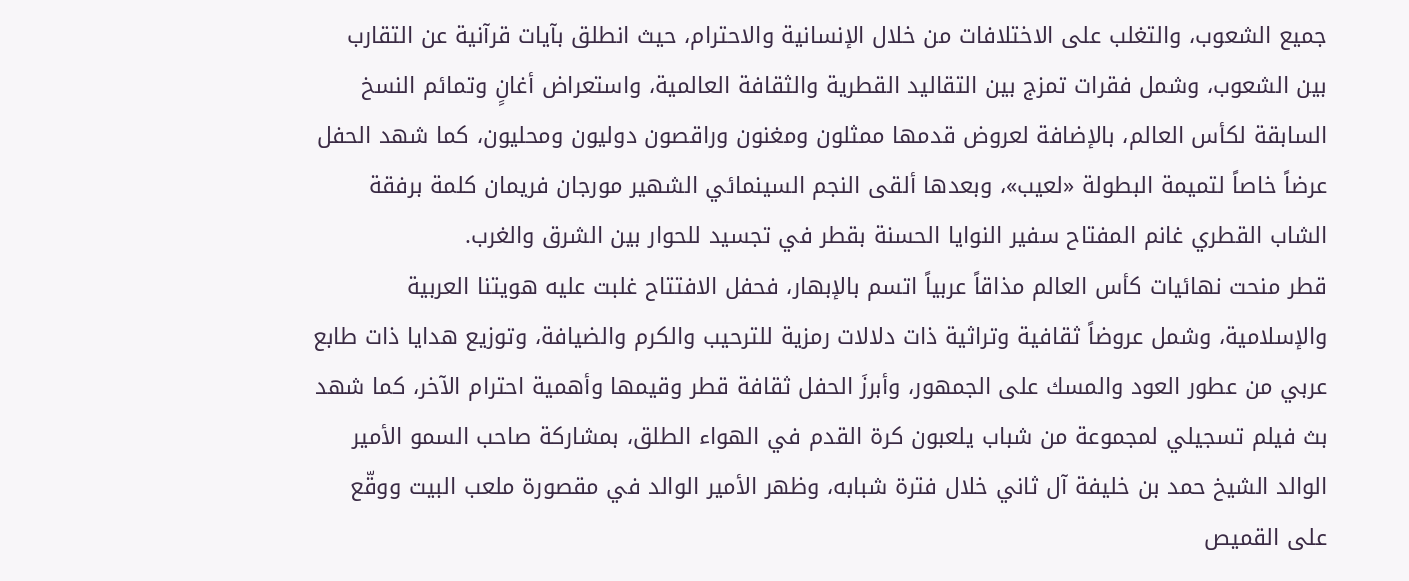جميع الشعوب، والتغلب على الاختلافات من خلال الإنسانية والاحترام، حيث انطلق بآيات قرآنية عن التقارب بين الشعوب، وشمل فقرات تمزج بين التقاليد القطرية والثقافة العالمية، واستعراض أغانٍ وتمائم النسخ السابقة لكأس العالم، بالإضافة لعروض قدمها ممثلون ومغنون وراقصون دوليون ومحليون، كما شهد الحفل عرضاً خاصاً لتميمة البطولة «لعيب»، وبعدها ألقى النجم السينمائي الشهير مورجان فريمان كلمة برفقة الشاب القطري غانم المفتاح سفير النوايا الحسنة بقطر في تجسيد للحوار بين الشرق والغرب.
قطر منحت نهائيات كأس العالم مذاقاً عربياً اتسم بالإبهار، فحفل الافتتاح غلبت عليه هويتنا العربية والإسلامية، وشمل عروضاً ثقافية وتراثية ذات دلالات رمزية للترحيب والكرم والضيافة، وتوزيع هدايا ذات طابع عربي من عطور العود والمسك على الجمهور، وأبرزَ الحفل ثقافة قطر وقيمها وأهمية احترام الآخر، كما شهد بث فيلم تسجيلي لمجموعة من شباب يلعبون كرة القدم في الهواء الطلق، بمشاركة صاحب السمو الأمير الوالد الشيخ حمد بن خليفة آل ثاني خلال فترة شبابه، وظهر الأمير الوالد في مقصورة ملعب البيت ووقّع على القميص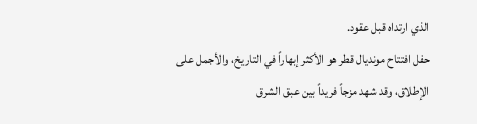الذي ارتداه قبل عقود.
حفل افتتاح مونديال قطر هو الأكثر إبهاراً في التاريخ، والأجمل على الإطلاق، وقد شهد مزجاً فريداً بين عبق الشرق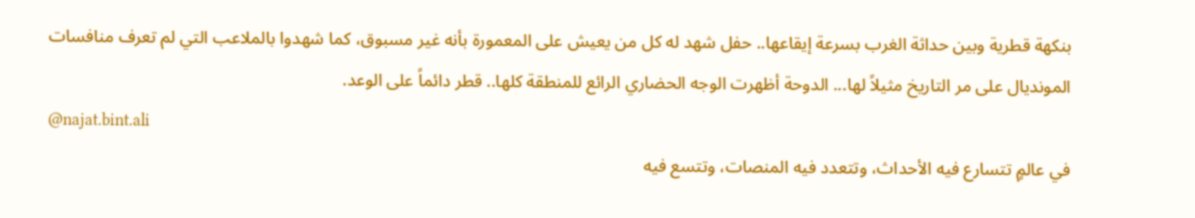بنكهة قطرية وبين حداثة الغرب بسرعة إيقاعها.. حفل شهد له كل من يعيش على المعمورة بأنه غير مسبوق، كما شهدوا بالملاعب التي لم تعرف منافسات المونديال على مر التاريخ مثيلاً لها... الدوحة أظهرت الوجه الحضاري الرائع للمنطقة كلها.. قطر دائماً على الوعد.
@najat.bint.ali
في عالمٍ تتسارع فيه الأحداث، وتتعدد فيه المنصات، وتتسع فيه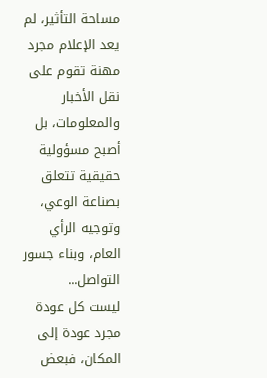مساحة التأثير، لم يعد الإعلام مجرد مهنة تقوم على نقل الأخبار والمعلومات، بل أصبح مسؤولية حقيقية تتعلق بصناعة الوعي، وتوجيه الرأي العام، وبناء جسور التواصل...
ليست كل عودة مجرد عودة إلى المكان، فبعض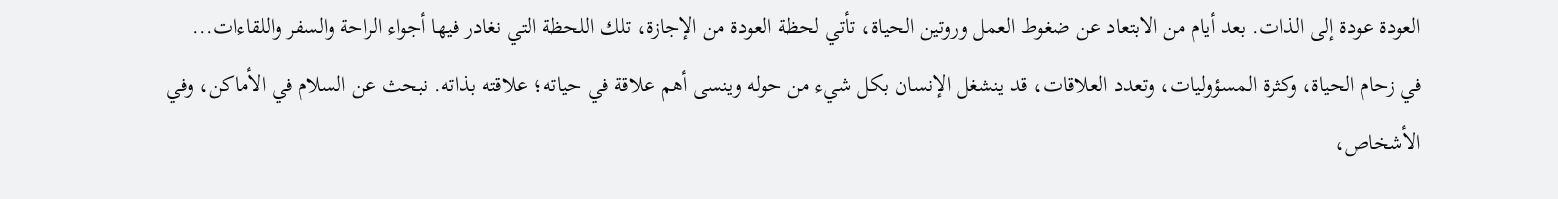العودة عودة إلى الذات. بعد أيام من الابتعاد عن ضغوط العمل وروتين الحياة، تأتي لحظة العودة من الإجازة، تلك اللحظة التي نغادر فيها أجواء الراحة والسفر واللقاءات...
في زحام الحياة، وكثرة المسؤوليات، وتعدد العلاقات، قد ينشغل الإنسان بكل شيء من حوله وينسى أهم علاقة في حياته؛ علاقته بذاته. نبحث عن السلام في الأماكن، وفي الأشخاص،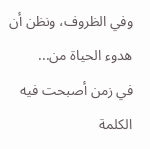وفي الظروف، ونظن أن هدوء الحياة من...
في زمن أصبحت فيه الكلمة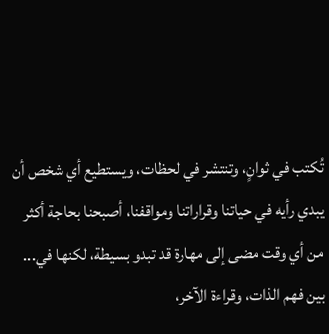تُكتب في ثوانٍ، وتنتشر في لحظات، ويستطيع أي شخص أن يبدي رأيه في حياتنا وقراراتنا ومواقفنا، أصبحنا بحاجة أكثر من أي وقت مضى إلى مهارة قد تبدو بسيطة، لكنها في...
بين فهم الذات، وقراءة الآخر،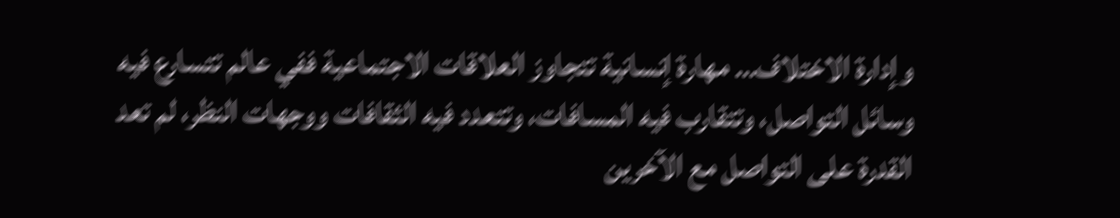وإدارة الاختلاف… مهارة إنسانية تتجاوز العلاقات الاجتماعية ففي عالم تتسارع فيه وسائل التواصل، وتتقارب فيه المسافات، وتتعدد فيه الثقافات ووجهات النظر، لم تعد القدرة على التواصل مع الآخرين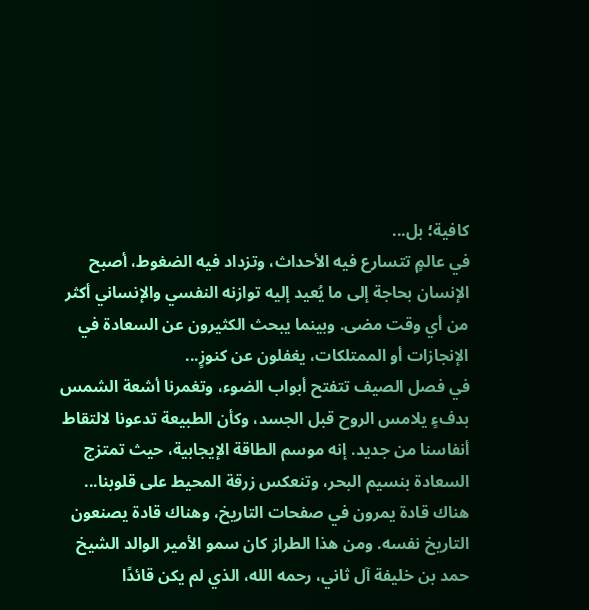كافية؛ بل...
في عالمٍ تتسارع فيه الأحداث، وتزداد فيه الضغوط، أصبح الإنسان بحاجة إلى ما يُعيد إليه توازنه النفسي والإنساني أكثر من أي وقت مضى. وبينما يبحث الكثيرون عن السعادة في الإنجازات أو الممتلكات، يغفلون عن كنوزٍ...
في فصل الصيف تتفتح أبواب الضوء، وتغمرنا أشعة الشمس بدفءٍ يلامس الروح قبل الجسد، وكأن الطبيعة تدعونا لالتقاط أنفاسنا من جديد. إنه موسم الطاقة الإيجابية، حيث تمتزج السعادة بنسيم البحر، وتنعكس زرقة المحيط على قلوبنا...
هناك قادة يمرون في صفحات التاريخ، وهناك قادة يصنعون التاريخ نفسه. ومن هذا الطراز كان سمو الأمير الوالد الشيخ حمد بن خليفة آل ثاني، رحمه الله، الذي لم يكن قائدًا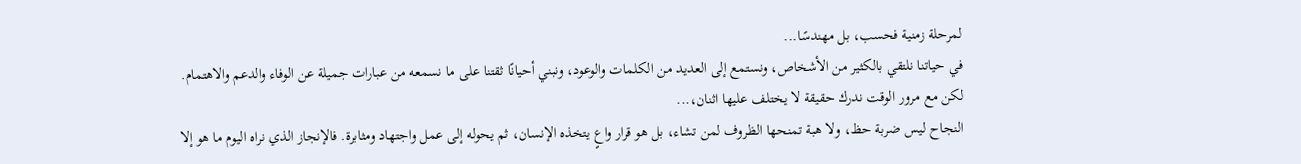لمرحلة زمنية فحسب، بل مهندسًا...
في حياتنا نلتقي بالكثير من الأشخاص، ونستمع إلى العديد من الكلمات والوعود، ونبني أحيانًا ثقتنا على ما نسمعه من عبارات جميلة عن الوفاء والدعم والاهتمام. لكن مع مرور الوقت ندرك حقيقة لا يختلف عليها اثنان،...
النجاح ليس ضربة حظ، ولا هبة تمنحها الظروف لمن تشاء، بل هو قرار واعٍ يتخذه الإنسان، ثم يحوله إلى عمل واجتهاد ومثابرة. فالإنجاز الذي نراه اليوم ما هو إلا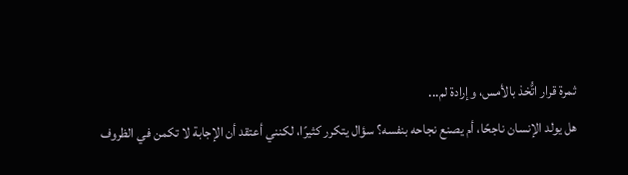ثمرة قرار اتُّخذ بالأمس، وإرادة لم...
هل يولد الإنسان ناجحًا، أم يصنع نجاحه بنفسه؟ سؤال يتكرر كثيرًا، لكنني أعتقد أن الإجابة لا تكمن في الظروف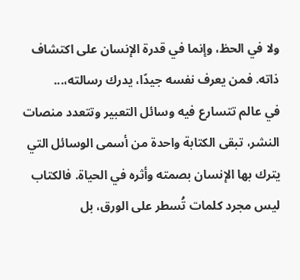ولا في الحظ، وإنما في قدرة الإنسان على اكتشاف ذاته. فمن يعرف نفسه جيدًا، يدرك رسالته،...
في عالم تتسارع فيه وسائل التعبير وتتعدد منصات النشر، تبقى الكتابة واحدة من أسمى الوسائل التي يترك بها الإنسان بصمته وأثره في الحياة. فالكتاب ليس مجرد كلمات تُسطر على الورق، بل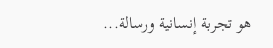هو تجربة إنسانية ورسالة...